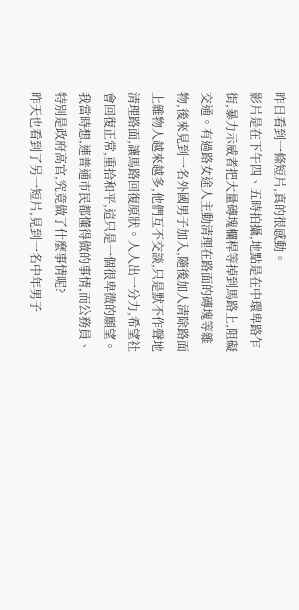昨日看到一條短片,真的很感動。
影片是在下午四、五時拍攝,地點是在中環卑路乍街,暴力示威者把大量磚塊欄桿等掉到馬路上,阻礙交通。有過路女途人主動清理在路面的磚塊等雜物,後來見到一名外國男子加入,隨後加人清除路面上雜物人越來越多,他們互不交談,只是默不作聲地清理路面,讓馬路回復原狀。人人出一分力,希望社會回復正常,重拾和平,這只是一個很卑微的願望。
我當時想,連普通市民都懂得做的事情,而公務員、特別是政府高官,究竟做了什麼事情呢?
昨天也看到了另一短片,見到一名中年男子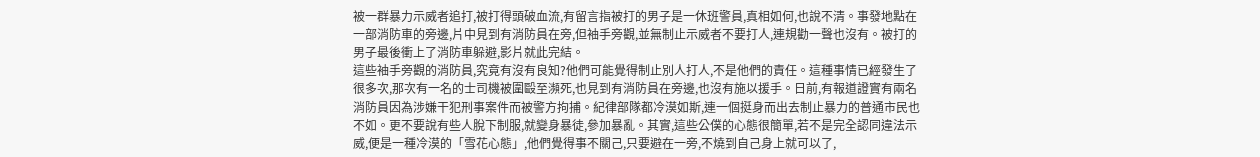被一群暴力示威者追打,被打得頭破血流,有留言指被打的男子是一休班警員,真相如何,也說不清。事發地點在一部消防車的旁邊,片中見到有消防員在旁,但袖手旁觀,並無制止示威者不要打人,連規勸一聲也沒有。被打的男子最後衝上了消防車躲避,影片就此完結。
這些袖手旁觀的消防員,究竟有沒有良知?他們可能覺得制止別人打人,不是他們的責任。這種事情已經發生了很多次,那次有一名的士司機被圍毆至瀕死,也見到有消防員在旁邊,也沒有施以援手。日前,有報道證實有兩名消防員因為涉嫌干犯刑事案件而被警方拘捕。紀律部隊都冷漠如斯,連一個挺身而出去制止暴力的普通市民也不如。更不要說有些人脫下制服,就變身暴徒,參加暴亂。其實,這些公僕的心態很簡單,若不是完全認同違法示威,便是一種冷漠的「雪花心態」,他們覺得事不關己,只要避在一旁,不燒到自己身上就可以了,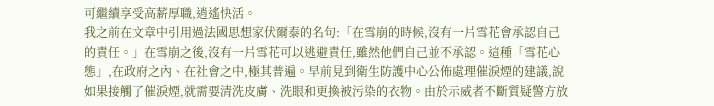可繼續享受高薪厚職,逍遙快活。
我之前在文章中引用過法國思想家伏爾泰的名句:「在雪崩的時候,沒有一片雪花會承認自己的責任。」在雪崩之後,沒有一片雪花可以逃避責任,雖然他們自己並不承認。這種「雪花心態」,在政府之內、在社會之中,極其普遍。早前見到衛生防護中心公佈處理催淚煙的建議,說如果接觸了催淚煙,就需要清洗皮膚、洗眼和更換被污染的衣物。由於示威者不斷質疑警方放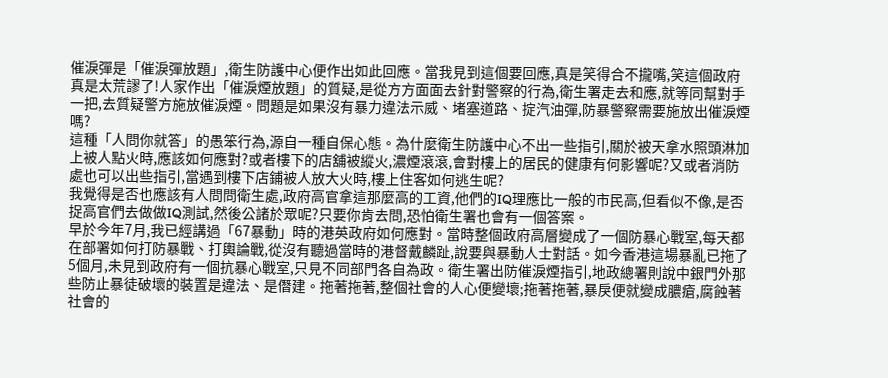催淚彈是「催淚彈放題」,衛生防護中心便作出如此回應。當我見到這個要回應,真是笑得合不攏嘴,笑這個政府真是太荒謬了!人家作出「催淚煙放題」的質疑,是從方方面面去針對警察的行為,衛生署走去和應,就等同幫對手一把,去質疑警方施放催淚煙。問題是如果沒有暴力違法示威、堵塞道路、掟汽油彈,防暴警察需要施放出催淚煙嗎?
這種「人問你就答」的愚笨行為,源自一種自保心態。為什麼衛生防護中心不出一些指引,關於被天拿水照頭淋加上被人點火時,應該如何應對?或者樓下的店舖被縱火,濃煙滾滾,會對樓上的居民的健康有何影響呢?又或者消防處也可以出些指引,當遇到樓下店鋪被人放大火時,樓上住客如何逃生呢?
我覺得是否也應該有人問問衛生處,政府高官拿這那麼高的工資,他們的IQ理應比一般的市民高,但看似不像,是否捉高官們去做做IQ測試,然後公諸於眾呢?只要你肯去問,恐怕衛生署也會有一個答案。
早於今年7月,我已經講過「67暴動」時的港英政府如何應對。當時整個政府高層變成了一個防暴心戰室,每天都在部署如何打防暴戰、打輿論戰,從沒有聽過當時的港督戴麟趾,說要與暴動人士對話。如今香港這場暴亂已拖了5個月,未見到政府有一個抗暴心戰室,只見不同部門各自為政。衛生署出防催淚煙指引,地政總署則說中銀門外那些防止暴徒破壞的裝置是違法、是僭建。拖著拖著,整個社會的人心便變壞;拖著拖著,暴戾便就變成膿瘡,腐蝕著社會的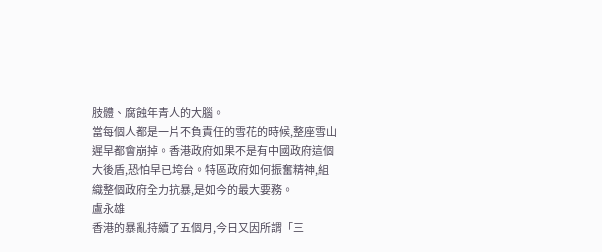肢體、腐蝕年青人的大腦。
當每個人都是一片不負責任的雪花的時候,整座雪山遲早都會崩掉。香港政府如果不是有中國政府這個大後盾,恐怕早已垮台。特區政府如何振奮精神,組織整個政府全力抗暴,是如今的最大要務。
盧永雄
香港的暴亂持續了五個月,今日又因所謂「三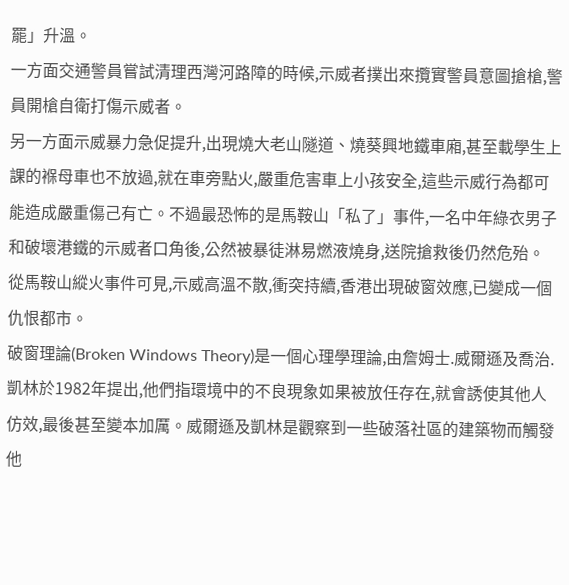罷」升溫。
一方面交通警員嘗試清理西灣河路障的時候,示威者撲出來攬實警員意圖搶槍,警員開槍自衛打傷示威者。
另一方面示威暴力急促提升,出現燒大老山隧道、燒葵興地鐵車廂,甚至載學生上課的褓母車也不放過,就在車旁點火,嚴重危害車上小孩安全,這些示威行為都可能造成嚴重傷己有亡。不過最恐怖的是馬鞍山「私了」事件,一名中年綠衣男子和破壞港鐵的示威者口角後,公然被暴徒淋易燃液燒身,送院搶救後仍然危殆。
從馬鞍山縱火事件可見,示威高溫不散,衝突持續,香港出現破窗效應,已變成一個仇恨都市。
破窗理論(Broken Windows Theory)是一個心理學理論,由詹姆士.威爾遜及喬治.凱林於1982年提出,他們指環境中的不良現象如果被放任存在,就會誘使其他人仿效,最後甚至變本加厲。威爾遜及凱林是觀察到一些破落社區的建築物而觸發他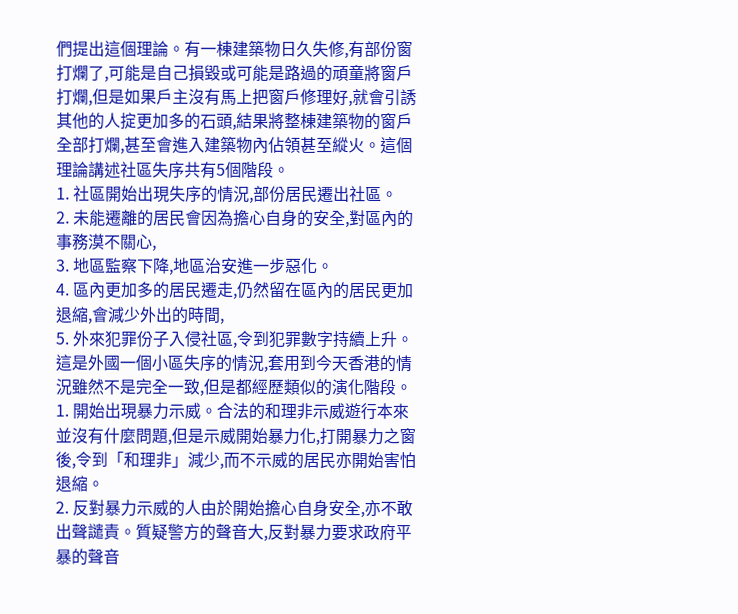們提出這個理論。有一棟建築物日久失修,有部份窗打爛了,可能是自己損毀或可能是路過的頑童將窗戶打爛,但是如果戶主沒有馬上把窗戶修理好,就會引誘其他的人掟更加多的石頭,結果將整棟建築物的窗戶全部打爛,甚至會進入建築物內佔領甚至縱火。這個理論講述社區失序共有5個階段。
1. 社區開始出現失序的情況,部份居民遷出社區。
2. 未能遷離的居民會因為擔心自身的安全,對區內的事務漠不關心,
3. 地區監察下降,地區治安進一步惡化。
4. 區內更加多的居民遷走,仍然留在區內的居民更加退縮,會減少外出的時間,
5. 外來犯罪份子入侵社區,令到犯罪數字持續上升。
這是外國一個小區失序的情況,套用到今天香港的情況雖然不是完全一致,但是都經歷類似的演化階段。
1. 開始出現暴力示威。合法的和理非示威遊行本來並沒有什麼問題,但是示威開始暴力化,打開暴力之窗後,令到「和理非」減少,而不示威的居民亦開始害怕退縮。
2. 反對暴力示威的人由於開始擔心自身安全,亦不敢出聲譴責。質疑警方的聲音大,反對暴力要求政府平暴的聲音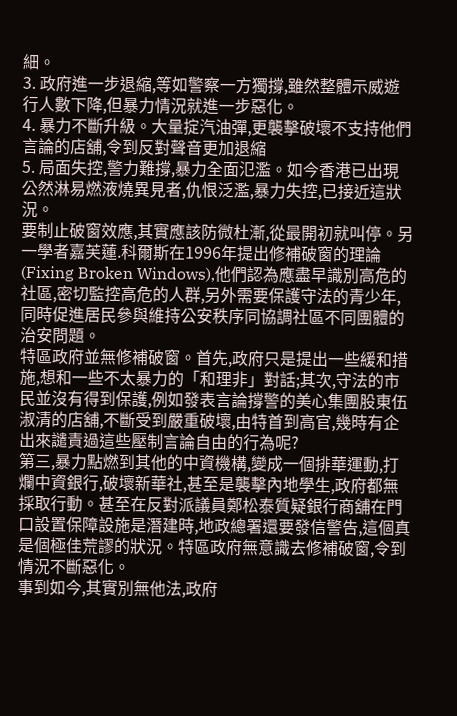細。
3. 政府進一步退縮,等如警察一方獨撐,雖然整體示威遊行人數下降,但暴力情況就進一步惡化。
4. 暴力不斷升級。大量掟汽油彈,更襲擊破壞不支持他們言論的店舖,令到反對聲音更加退縮
5. 局面失控,警力難撐,暴力全面氾濫。如今香港已出現公然淋易燃液燒異見者,仇恨泛濫,暴力失控,已接近這狀況。
要制止破窗效應,其實應該防微杜漸,從最開初就叫停。另一學者嘉芙蓮.科爾斯在1996年提出修補破窗的理論(Fixing Broken Windows),他們認為應盡早識別高危的社區,密切監控高危的人群,另外需要保護守法的青少年,同時促進居民參與維持公安秩序同協調社區不同團體的治安問題。
特區政府並無修補破窗。首先,政府只是提出一些緩和措施,想和一些不太暴力的「和理非」對話;其次,守法的市民並沒有得到保護,例如發表言論撐警的美心集團股東伍淑清的店舖,不斷受到嚴重破壞,由特首到高官,幾時有企出來譴責過這些壓制言論自由的行為呢?
第三,暴力點燃到其他的中資機構,變成一個排華運動,打爛中資銀行,破壞新華社,甚至是襲擊內地學生,政府都無採取行動。甚至在反對派議員鄭松泰質疑銀行商舖在門口設置保障設施是潛建時,地政總署還要發信警告,這個真是個極佳荒謬的狀況。特區政府無意識去修補破窗,令到情況不斷惡化。
事到如今,其實別無他法,政府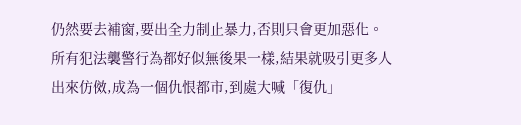仍然要去補窗,要出全力制止暴力,否則只會更加惡化。
所有犯法襲警行為都好似無後果一樣,結果就吸引更多人出來仿傚,成為一個仇恨都市,到處大喊「復仇」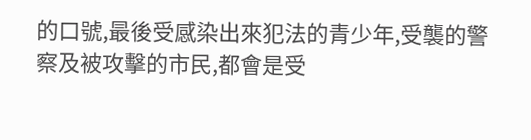的口號,最後受感染出來犯法的青少年,受襲的警察及被攻擊的市民,都會是受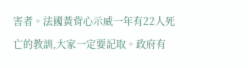害者。法國黃背心示威一年有22人死亡的教訓,大家一定要記取。政府有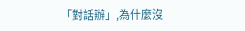「對話辦」,為什麼沒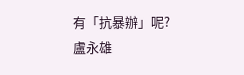有「抗暴辦」呢?
盧永雄